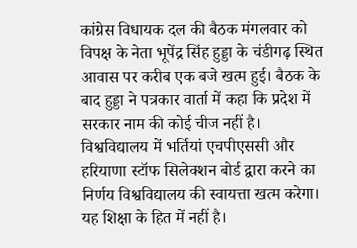कांग्रेस विधायक दल की बैठक मंगलवार को विपक्ष के नेता भूपेंद्र सिंह हुड्डा के चंडीगढ़ स्थित आवास पर करीब एक बजे खत्म हुई। बैठक के बाद हुड्डा ने पत्रकार वार्ता में कहा कि प्रदेश में सरकार नाम की कोई चीज नहीं है। विश्वविद्यालय में भर्तियां एचपीएससी और हरियाणा स्टॉफ सिलेक्शन बोर्ड द्वारा करने का निर्णय विश्वविद्यालय की स्वायत्ता खत्म करेगा। यह शिक्षा के हित में नहीं है।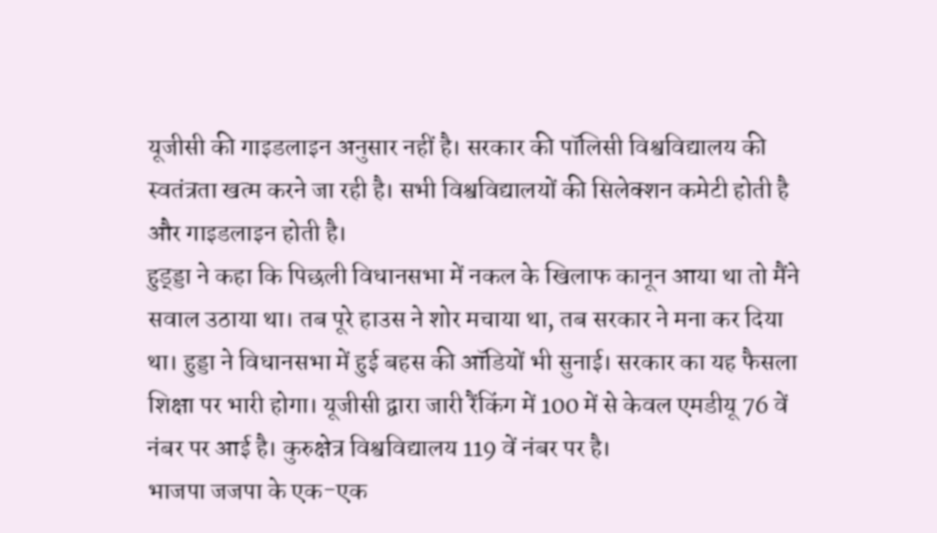यूजीसी की गाइडलाइन अनुसार नहीं है। सरकार की पॉलिसी विश्वविद्यालय की स्वतंत्रता खत्म करने जा रही है। सभी विश्वविद्यालयों की सिलेक्शन कमेटी होती है और गाइडलाइन होती है।
हुड्ड्डा ने कहा कि पिछली विधानसभा में नकल के खिलाफ कानून आया था तो मैंने सवाल उठाया था। तब पूरे हाउस ने शोर मचाया था, तब सरकार ने मना कर दिया था। हुड्डा ने विधानसभा में हुई बहस की ऑडियों भी सुनाई। सरकार का यह फैसला शिक्षा पर भारी होगा। यूजीसी द्वारा जारी रैंकिंग में 100 में से केवल एमडीयू 76 वें नंबर पर आई है। कुरुक्षेत्र विश्वविद्यालय 119 वें नंबर पर है।
भाजपा जजपा के एक-एक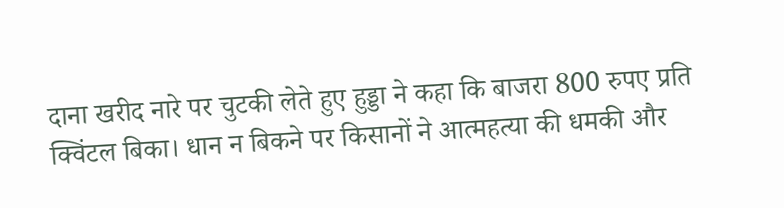दाना खरीद नारे पर चुटकी लेते हुए हुड्डा ने कहा कि बाजरा 800 रुपए प्रति क्विंटल बिका। धान न बिकने पर किसानों ने आत्महत्या की धमकी और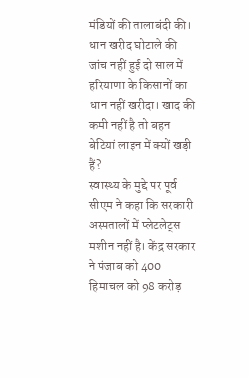मंडियों की तालाबंदी की। धान खरीद घोटाले की जांच नहीं हुई दो साल में हरियाणा के किसानों का धान नहीं खरीदा। खाद की कमी नहीं है तो बहन बेटियां लाइन में क्यों खड़ी हैं?
स्वास्थ्य के मुद्दे पर पूर्व सीएम ने कहा कि सरकारी अस्पतालों में प्लेटलेट्स मशीन नहीं है। केंद्र सरकार ने पंजाब को 400 हिमाचल को 98 करोड़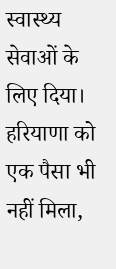स्वास्थ्य सेवाओं के लिए दिया। हरियाणा को एक पैसा भी नहीं मिला,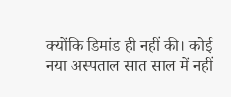क्योंकि डिमांड ही नहीं की। कोई नया अस्पताल सात साल में नहीं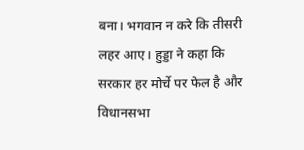बना। भगवान न करे कि तीसरी लहर आए। हुड्डा ने कहा कि सरकार हर मोर्चे पर फेल है और विधानसभा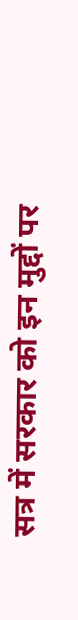सत्र में सरकार को इन मुद्दों पर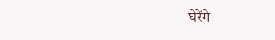घेरेंगे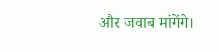और जवाब मांगेंगे।